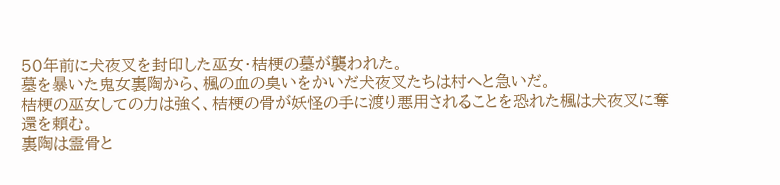50年前に犬夜叉を封印した巫女・桔梗の墓が襲われた。
墓を暴いた鬼女裏陶から、楓の血の臭いをかいだ犬夜叉たちは村へと急いだ。
桔梗の巫女しての力は強く、桔梗の骨が妖怪の手に渡り悪用されることを恐れた楓は犬夜叉に奪還を頼む。
裏陶は霊骨と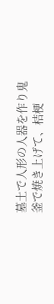墓土で人形の人器を作り鬼釜で焼き上げて、桔梗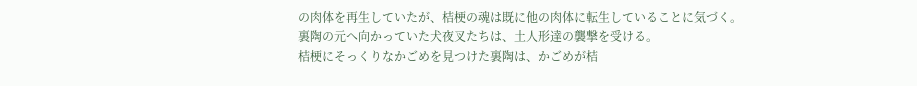の肉体を再生していたが、桔梗の魂は既に他の肉体に転生していることに気づく。
裏陶の元へ向かっていた犬夜叉たちは、土人形達の襲撃を受ける。
桔梗にそっくりなかごめを見つけた裏陶は、かごめが桔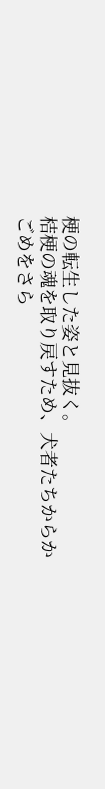梗の転生した姿と見抜く。
桔梗の魂を取り戻すため、犬者たちからかごめをさら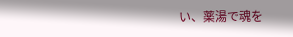い、薬湯で魂を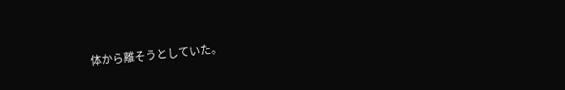体から離そうとしていた。